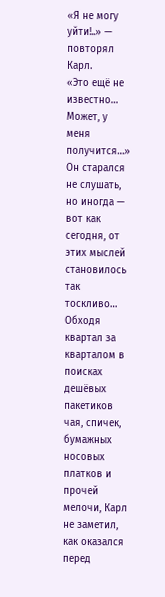«Я не могу уйти!..» — повторял Карл.
«Это ещё не известно… Может, у меня получится…»
Он старался не слушать, но иногда — вот как сегодня, от этих мыслей становилось так тоскливо…
Обходя квартал за кварталом в поисках дешёвых пакетиков чая, спичек, бумажных носовых платков и прочей мелочи, Карл не заметил, как оказался перед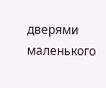дверями маленького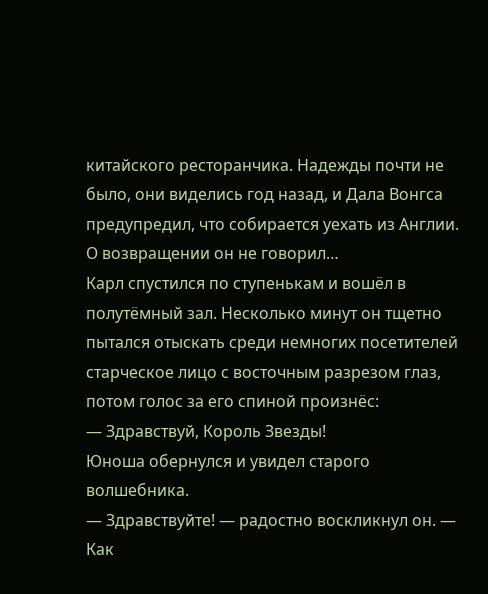китайского ресторанчика. Надежды почти не было, они виделись год назад, и Дала Вонгса предупредил, что собирается уехать из Англии. О возвращении он не говорил…
Карл спустился по ступенькам и вошёл в полутёмный зал. Несколько минут он тщетно пытался отыскать среди немногих посетителей старческое лицо с восточным разрезом глаз, потом голос за его спиной произнёс:
— Здравствуй, Король Звезды!
Юноша обернулся и увидел старого волшебника.
— Здравствуйте! — радостно воскликнул он. — Как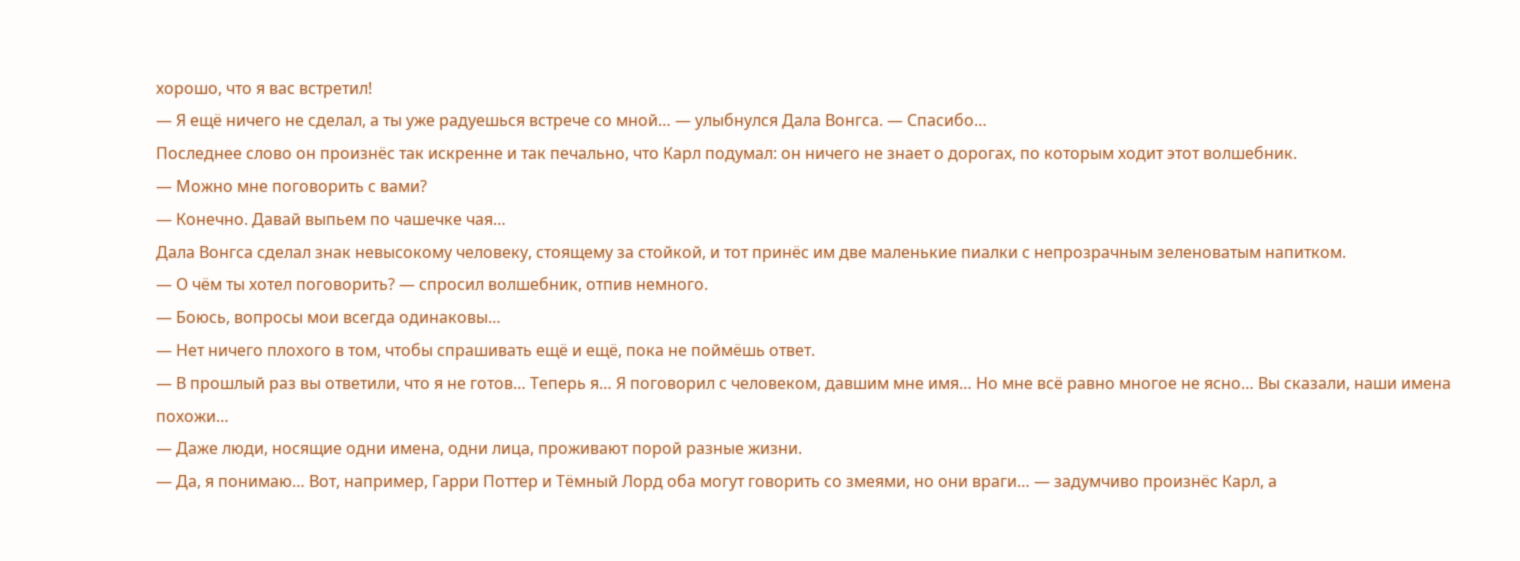хорошо, что я вас встретил!
— Я ещё ничего не сделал, а ты уже радуешься встрече со мной… — улыбнулся Дала Вонгса. — Спасибо…
Последнее слово он произнёс так искренне и так печально, что Карл подумал: он ничего не знает о дорогах, по которым ходит этот волшебник.
— Можно мне поговорить с вами?
— Конечно. Давай выпьем по чашечке чая…
Дала Вонгса сделал знак невысокому человеку, стоящему за стойкой, и тот принёс им две маленькие пиалки с непрозрачным зеленоватым напитком.
— О чём ты хотел поговорить? — спросил волшебник, отпив немного.
— Боюсь, вопросы мои всегда одинаковы…
— Нет ничего плохого в том, чтобы спрашивать ещё и ещё, пока не поймёшь ответ.
— В прошлый раз вы ответили, что я не готов… Теперь я… Я поговорил с человеком, давшим мне имя… Но мне всё равно многое не ясно… Вы сказали, наши имена похожи…
— Даже люди, носящие одни имена, одни лица, проживают порой разные жизни.
— Да, я понимаю… Вот, например, Гарри Поттер и Тёмный Лорд оба могут говорить со змеями, но они враги… — задумчиво произнёс Карл, а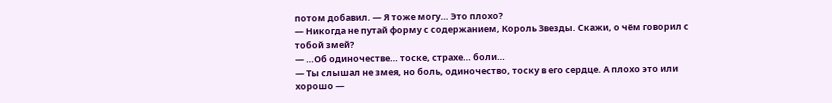потом добавил. — Я тоже могу… Это плохо?
— Никогда не путай форму с содержанием, Король Звезды. Скажи, о чём говорил с тобой змей?
— …Об одиночестве… тоске, страхе… боли…
— Ты слышал не змея, но боль, одиночество, тоску в его сердце. А плохо это или хорошо —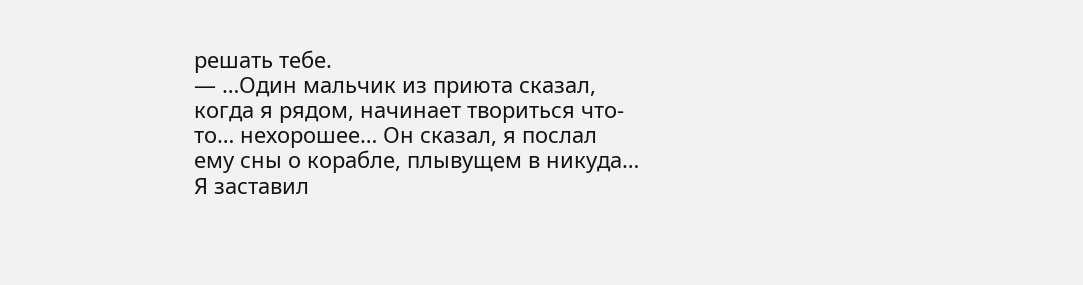решать тебе.
— …Один мальчик из приюта сказал, когда я рядом, начинает твориться что-то… нехорошее… Он сказал, я послал ему сны о корабле, плывущем в никуда… Я заставил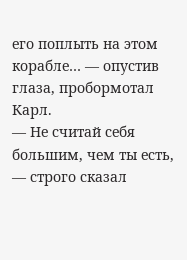его поплыть на этом корабле… — опустив глаза, пробормотал Карл.
— Не считай себя большим, чем ты есть, — строго сказал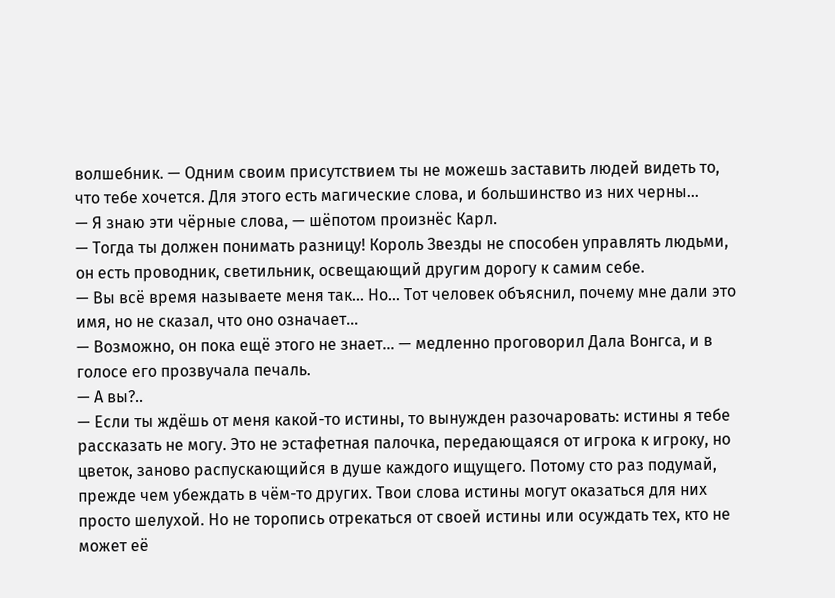волшебник. — Одним своим присутствием ты не можешь заставить людей видеть то, что тебе хочется. Для этого есть магические слова, и большинство из них черны…
— Я знаю эти чёрные слова, — шёпотом произнёс Карл.
— Тогда ты должен понимать разницу! Король Звезды не способен управлять людьми, он есть проводник, светильник, освещающий другим дорогу к самим себе.
— Вы всё время называете меня так… Но… Тот человек объяснил, почему мне дали это имя, но не сказал, что оно означает…
— Возможно, он пока ещё этого не знает… — медленно проговорил Дала Вонгса, и в голосе его прозвучала печаль.
— А вы?..
— Если ты ждёшь от меня какой-то истины, то вынужден разочаровать: истины я тебе рассказать не могу. Это не эстафетная палочка, передающаяся от игрока к игроку, но цветок, заново распускающийся в душе каждого ищущего. Потому сто раз подумай, прежде чем убеждать в чём-то других. Твои слова истины могут оказаться для них просто шелухой. Но не торопись отрекаться от своей истины или осуждать тех, кто не может её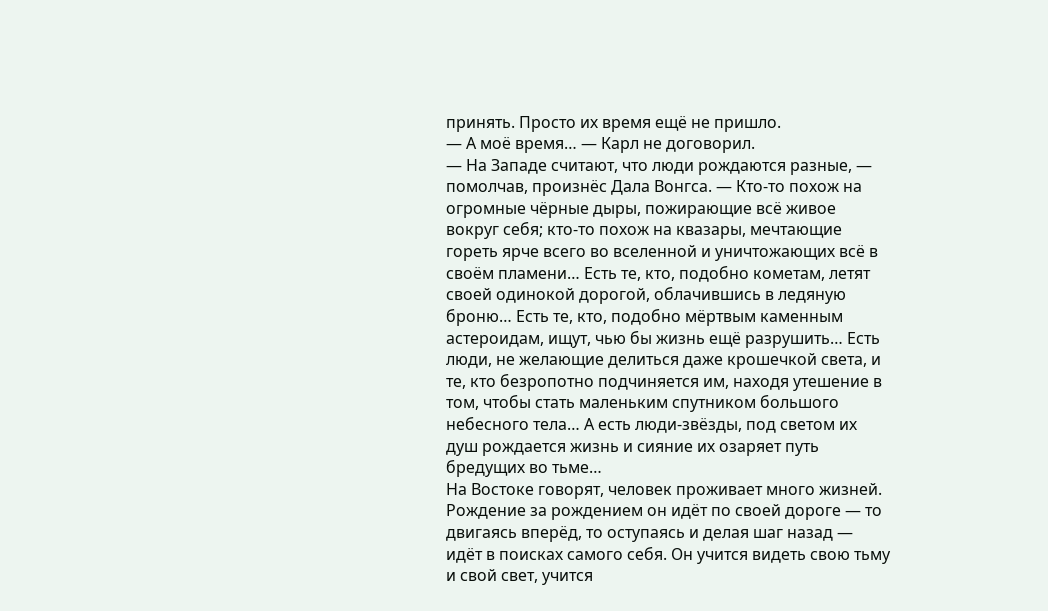принять. Просто их время ещё не пришло.
— А моё время… — Карл не договорил.
— На Западе считают, что люди рождаются разные, — помолчав, произнёс Дала Вонгса. — Кто-то похож на огромные чёрные дыры, пожирающие всё живое вокруг себя; кто-то похож на квазары, мечтающие гореть ярче всего во вселенной и уничтожающих всё в своём пламени… Есть те, кто, подобно кометам, летят своей одинокой дорогой, облачившись в ледяную броню… Есть те, кто, подобно мёртвым каменным астероидам, ищут, чью бы жизнь ещё разрушить… Есть люди, не желающие делиться даже крошечкой света, и те, кто безропотно подчиняется им, находя утешение в том, чтобы стать маленьким спутником большого небесного тела… А есть люди-звёзды, под светом их душ рождается жизнь и сияние их озаряет путь бредущих во тьме…
На Востоке говорят, человек проживает много жизней. Рождение за рождением он идёт по своей дороге — то двигаясь вперёд, то оступаясь и делая шаг назад — идёт в поисках самого себя. Он учится видеть свою тьму и свой свет, учится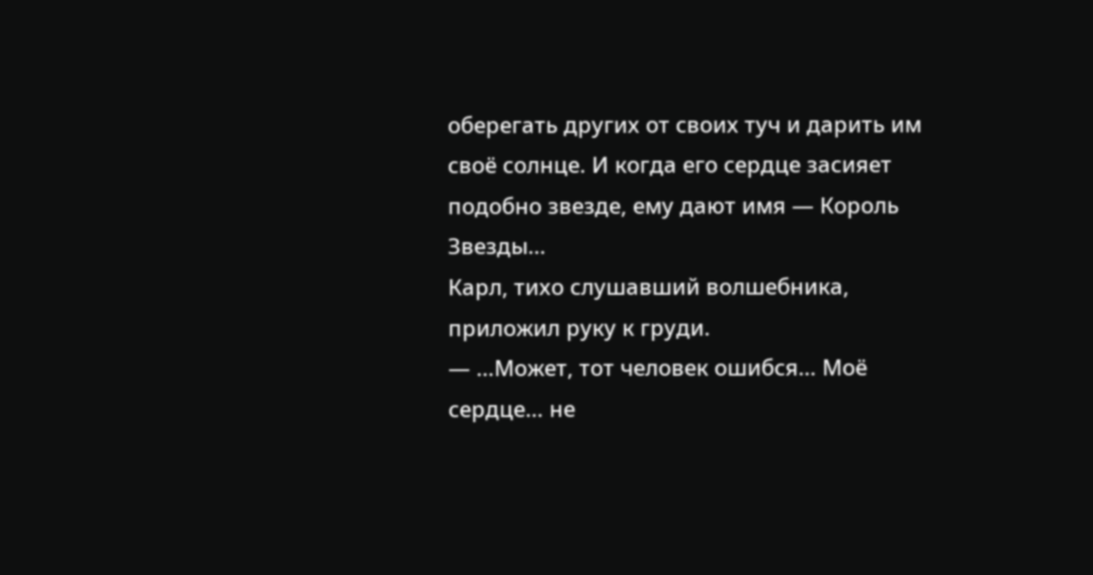оберегать других от своих туч и дарить им своё солнце. И когда его сердце засияет подобно звезде, ему дают имя — Король Звезды…
Карл, тихо слушавший волшебника, приложил руку к груди.
— …Может, тот человек ошибся… Моё сердце… не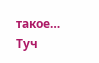такое… Туч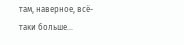там, наверное, всё-таки больше…